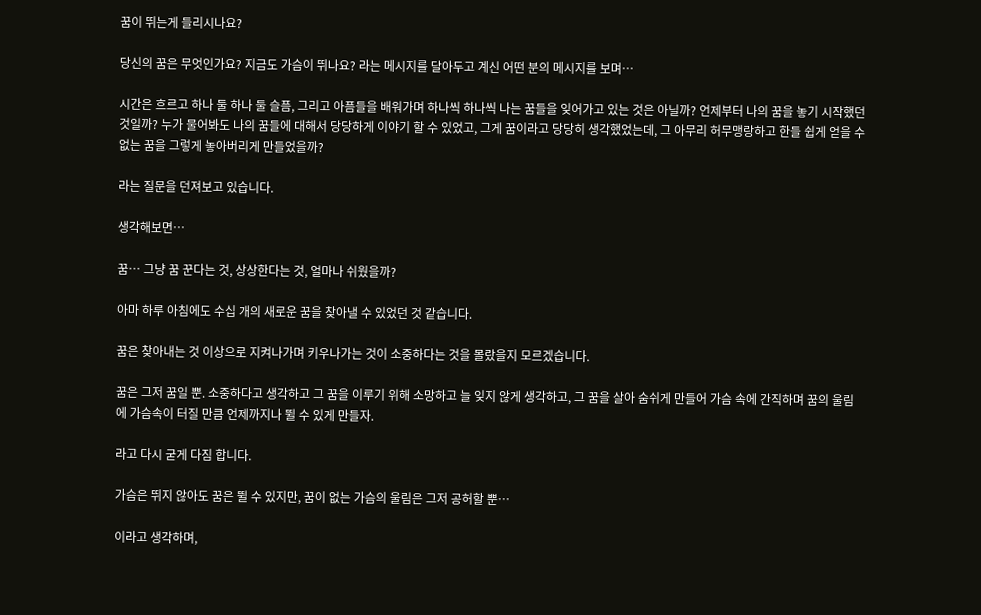꿈이 뛰는게 들리시나요?

당신의 꿈은 무엇인가요? 지금도 가슴이 뛰나요? 라는 메시지를 달아두고 계신 어떤 분의 메시지를 보며…

시간은 흐르고 하나 둘 하나 둘 슬픔, 그리고 아픔들을 배워가며 하나씩 하나씩 나는 꿈들을 잊어가고 있는 것은 아닐까? 언제부터 나의 꿈을 놓기 시작했던 것일까? 누가 물어봐도 나의 꿈들에 대해서 당당하게 이야기 할 수 있었고, 그게 꿈이라고 당당히 생각했었는데, 그 아무리 허무맹랑하고 한들 쉽게 얻을 수 없는 꿈을 그렇게 놓아버리게 만들었을까?

라는 질문을 던져보고 있습니다.

생각해보면…

꿈… 그냥 꿈 꾼다는 것, 상상한다는 것, 얼마나 쉬웠을까?

아마 하루 아침에도 수십 개의 새로운 꿈을 찾아낼 수 있었던 것 같습니다.

꿈은 찾아내는 것 이상으로 지켜나가며 키우나가는 것이 소중하다는 것을 몰랐을지 모르겠습니다.

꿈은 그저 꿈일 뿐. 소중하다고 생각하고 그 꿈을 이루기 위해 소망하고 늘 잊지 않게 생각하고, 그 꿈을 살아 숨쉬게 만들어 가슴 속에 간직하며 꿈의 울림에 가슴속이 터질 만큼 언제까지나 뛸 수 있게 만들자.

라고 다시 굳게 다짐 합니다.

가슴은 뛰지 않아도 꿈은 뛸 수 있지만, 꿈이 없는 가슴의 울림은 그저 공허할 뿐…

이라고 생각하며,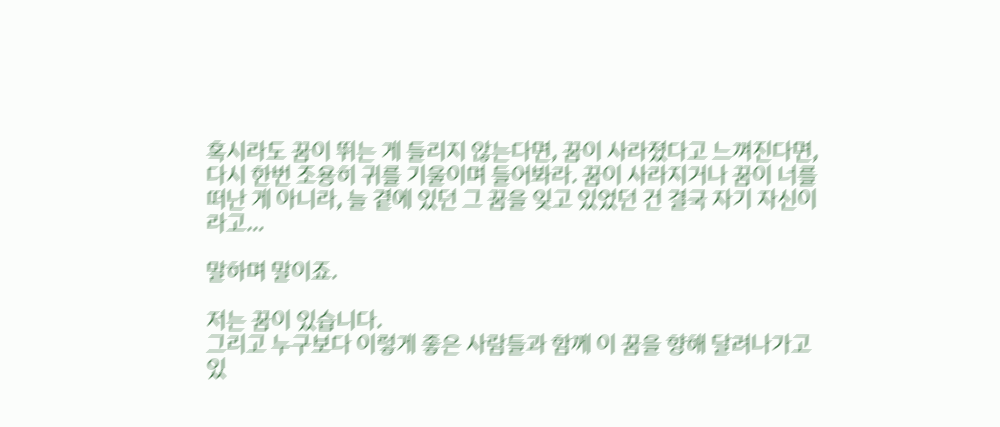혹시라도 꿈이 뛰는 게 들리지 않는다면, 꿈이 사라졌다고 느껴진다면, 다시 한번 조용히 귀를 기울이며 들어봐라. 꿈이 사라지거나 꿈이 너를 떠난 게 아니라, 늘 곁에 있던 그 꿈을 잊고 있었던 건 결국 자기 자신이라고…

말하며 말이죠.

저는 꿈이 있습니다.
그리고 누구보다 이렇게 좋은 사람들과 함께 이 꿈을 향해 달려나가고 있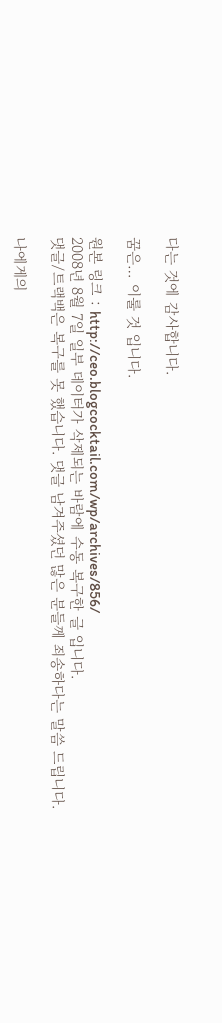다는 것에 감사합니다.

꿈은… 이룰 것 입니다.

원본 링크 : http://ceo.blogcocktail.com/wp/archives/856/
2008년 8월 7일 일부 데이터가 삭제되는 바람에 수동 복구한 글 입니다.
댓글/트랙백은 복구를 못 했습니다. 댓글 남겨주셨던 많은 분들께 죄송하다는 말씀 드립니다.

나에게의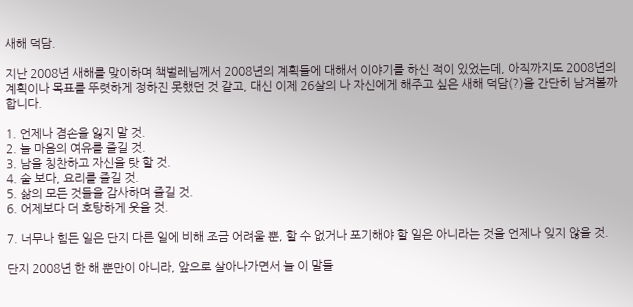새해 덕담.

지난 2008년 새해를 맞이하며 책벌레님께서 2008년의 계획들에 대해서 이야기를 하신 적이 있었는데, 아직까지도 2008년의 계획이나 목표를 뚜렷하게 정하진 못했던 것 같고, 대신 이제 26살의 나 자신에게 해주고 싶은 새해 덕담(?)을 간단히 남겨볼까 합니다.

1. 언제나 겸손을 잃지 말 것.
2. 늘 마음의 여유를 즐길 것.
3. 남을 칭찬하고 자신을 탓 할 것.
4. 술 보다, 요리를 즐길 것.
5. 삶의 모든 것들을 감사하며 즐길 것.
6. 어제보다 더 호탕하게 웃을 것.

7. 너무나 힘든 일은 단지 다른 일에 비해 조금 어려울 뿐, 할 수 없거나 포기해야 할 일은 아니라는 것을 언제나 잊지 않을 것.

단지 2008년 한 해 뿐만이 아니라, 앞으로 살아나가면서 늘 이 말들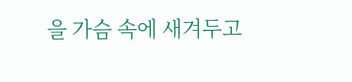을 가슴 속에 새겨두고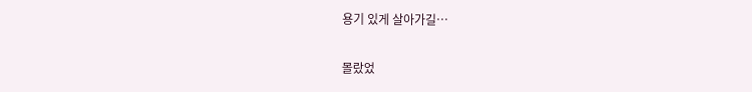용기 있게 살아가길…

몰랐었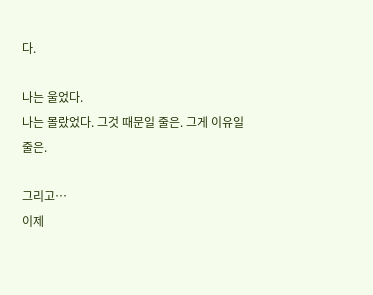다.

나는 울었다.
나는 몰랐었다. 그것 때문일 줄은. 그게 이유일 줄은.

그리고…
이제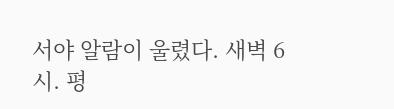서야 알람이 울렸다. 새벽 6시. 평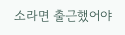소라면 출근했어야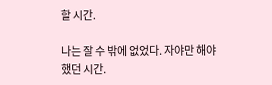할 시간.

나는 잘 수 밖에 없었다. 자야만 해야 했던 시간.